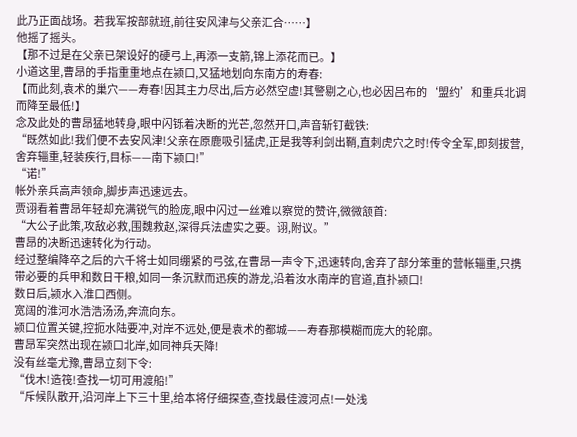此乃正面战场。若我军按部就班,前往安风津与父亲汇合……】
他摇了摇头。
【那不过是在父亲已架设好的硬弓上,再添一支箭,锦上添花而已。】
小道这里,曹昂的手指重重地点在颍口,又猛地划向东南方的寿春:
【而此刻,袁术的巢穴——寿春!因其主力尽出,后方必然空虚!其警剔之心,也必因吕布的‘盟约’和重兵北调而降至最低!】
念及此处的曹昂猛地转身,眼中闪铄着决断的光芒,忽然开口,声音斩钉截铁:
“既然如此!我们便不去安风津!父亲在原鹿吸引猛虎,正是我等利剑出鞘,直刺虎穴之时!传令全军,即刻拔营,舍弃辎重,轻装疾行,目标——南下颍口!”
“诺!”
帐外亲兵高声领命,脚步声迅速远去。
贾诩看着曹昂年轻却充满锐气的脸庞,眼中闪过一丝难以察觉的赞许,微微颔首:
“大公子此策,攻敌必救,围魏救赵,深得兵法虚实之要。诩,附议。”
曹昂的决断迅速转化为行动。
经过整编降卒之后的六千将士如同绷紧的弓弦,在曹昂一声令下,迅速转向,舍弃了部分笨重的营帐辎重,只携带必要的兵甲和数日干粮,如同一条沉默而迅疾的游龙,沿着汝水南岸的官道,直扑颍口!
数日后,颍水入淮口西侧。
宽阔的淮河水浩浩汤汤,奔流向东。
颍口位置关键,控扼水陆要冲,对岸不远处,便是袁术的都城——寿春那模糊而庞大的轮廓。
曹昂军突然出现在颍口北岸,如同神兵天降!
没有丝毫尤豫,曹昂立刻下令:
“伐木!造筏!查找一切可用渡船!”
“斥候队散开,沿河岸上下三十里,给本将仔细探查,查找最佳渡河点!一处浅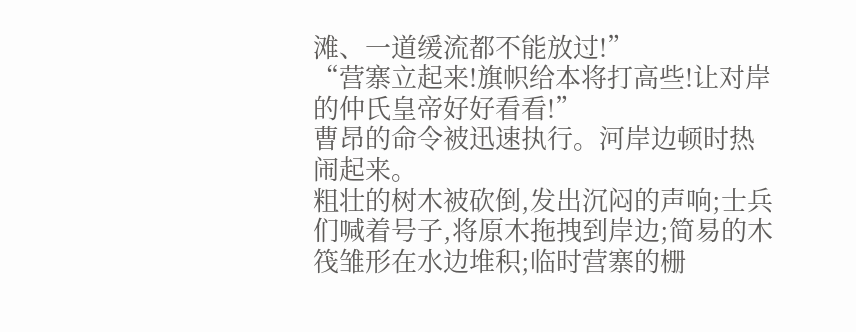滩、一道缓流都不能放过!”
“营寨立起来!旗帜给本将打高些!让对岸的仲氏皇帝好好看看!”
曹昂的命令被迅速执行。河岸边顿时热闹起来。
粗壮的树木被砍倒,发出沉闷的声响;士兵们喊着号子,将原木拖拽到岸边;简易的木筏雏形在水边堆积;临时营寨的栅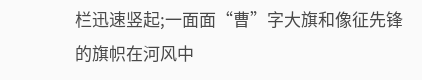栏迅速竖起;一面面“曹”字大旗和像征先锋的旗帜在河风中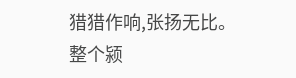猎猎作响,张扬无比。
整个颍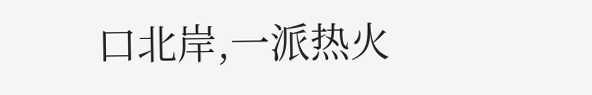口北岸,一派热火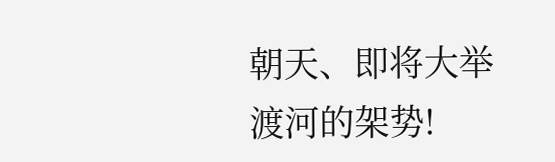朝天、即将大举渡河的架势!